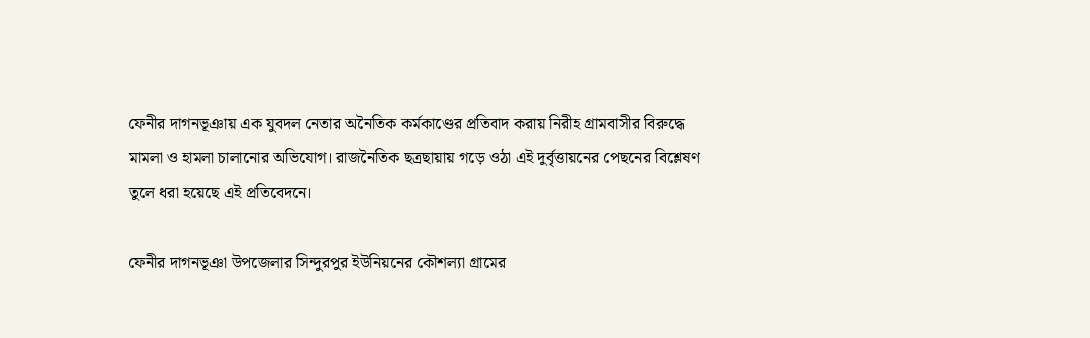ফেনীর দাগনভূঞায় এক যুবদল নেতার অনৈতিক কর্মকাণ্ডের প্রতিবাদ করায় নিরীহ গ্রামবাসীর বিরুদ্ধে মামলা ও হামলা চালানোর অভিযোগ। রাজনৈতিক ছত্রছায়ায় গড়ে ওঠা এই দুর্বৃত্তায়নের পেছনের বিশ্লেষণ তুলে ধরা হয়েছে এই প্রতিবেদনে।

ফেনীর দাগনভূঞা উপজেলার সিন্দুরপুর ইউনিয়নের কৌশল্যা গ্রামের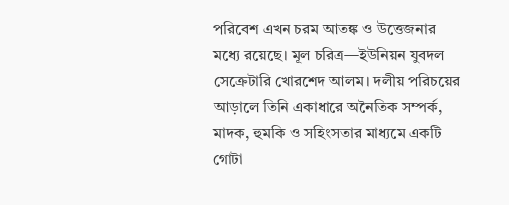পরিবেশ এখন চরম আতঙ্ক ও উত্তেজনার মধ্যে রয়েছে। মূল চরিত্র—ইউনিয়ন যুবদল সেক্রেটারি খোরশেদ আলম। দলীয় পরিচয়ের আড়ালে তিনি একাধারে অনৈতিক সম্পর্ক, মাদক, হুমকি ও সহিংসতার মাধ্যমে একটি গোটা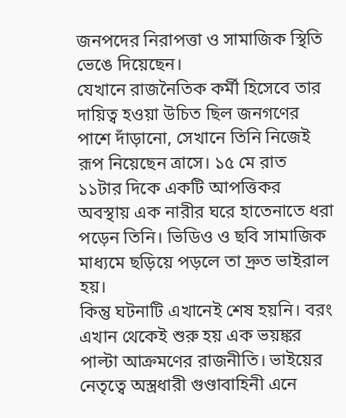জনপদের নিরাপত্তা ও সামাজিক স্থিতি ভেঙে দিয়েছেন।
যেখানে রাজনৈতিক কর্মী হিসেবে তার দায়িত্ব হওয়া উচিত ছিল জনগণের পাশে দাঁড়ানো, সেখানে তিনি নিজেই রূপ নিয়েছেন ত্রাসে। ১৫ মে রাত ১১টার দিকে একটি আপত্তিকর অবস্থায় এক নারীর ঘরে হাতেনাতে ধরা পড়েন তিনি। ভিডিও ও ছবি সামাজিক মাধ্যমে ছড়িয়ে পড়লে তা দ্রুত ভাইরাল হয়।
কিন্তু ঘটনাটি এখানেই শেষ হয়নি। বরং এখান থেকেই শুরু হয় এক ভয়ঙ্কর পাল্টা আক্রমণের রাজনীতি। ভাইয়ের নেতৃত্বে অস্ত্রধারী গুণ্ডাবাহিনী এনে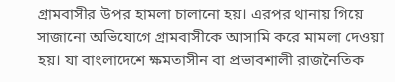গ্রামবাসীর উপর হামলা চালানো হয়। এরপর থানায় গিয়ে সাজানো অভিযোগে গ্রামবাসীকে আসামি করে মামলা দেওয়া হয়। যা বাংলাদেশে ক্ষমতাসীন বা প্রভাবশালী রাজনৈতিক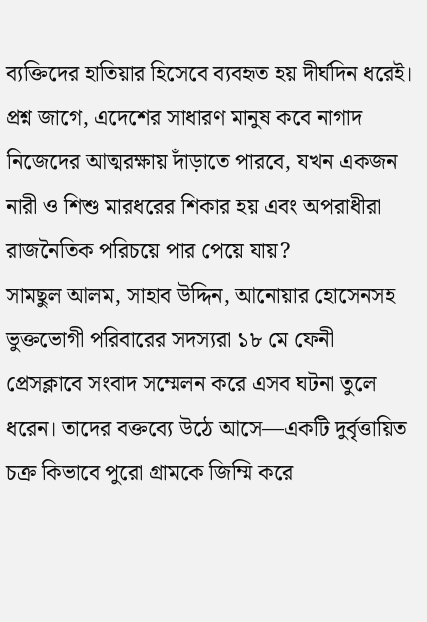ব্যক্তিদের হাতিয়ার হিসেবে ব্যবহৃত হয় দীর্ঘদিন ধরেই।
প্রশ্ন জাগে, এদেশের সাধারণ মানুষ কবে নাগাদ নিজেদের আত্মরক্ষায় দাঁড়াতে পারবে, যখন একজন নারী ও শিশু মারধরের শিকার হয় এবং অপরাধীরা রাজনৈতিক পরিচয়ে পার পেয়ে যায়?
সামছুল আলম, সাহাব উদ্দিন, আনোয়ার হোসেনসহ ভুক্তভোগী পরিবারের সদস্যরা ১৮ মে ফেনী প্রেসক্লাবে সংবাদ সম্মেলন করে এসব ঘটনা তুলে ধরেন। তাদের বক্তব্যে উঠে আসে—একটি দুর্বৃত্তায়িত চক্র কিভাবে পুরো গ্রামকে জিম্মি করে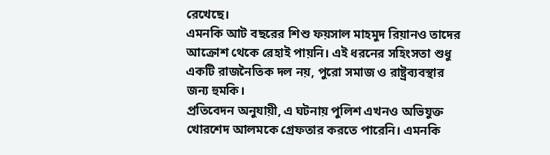রেখেছে।
এমনকি আট বছরের শিশু ফয়সাল মাহমুদ রিয়ানও তাদের আক্রোশ থেকে রেহাই পায়নি। এই ধরনের সহিংসতা শুধু একটি রাজনৈতিক দল নয়, পুরো সমাজ ও রাষ্ট্রব্যবস্থার জন্য হুমকি।
প্রতিবেদন অনুযায়ী, এ ঘটনায় পুলিশ এখনও অভিযুক্ত খোরশেদ আলমকে গ্রেফতার করতে পারেনি। এমনকি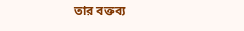তার বক্তব্য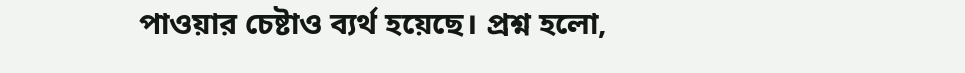পাওয়ার চেষ্টাও ব্যর্থ হয়েছে। প্রশ্ন হলো,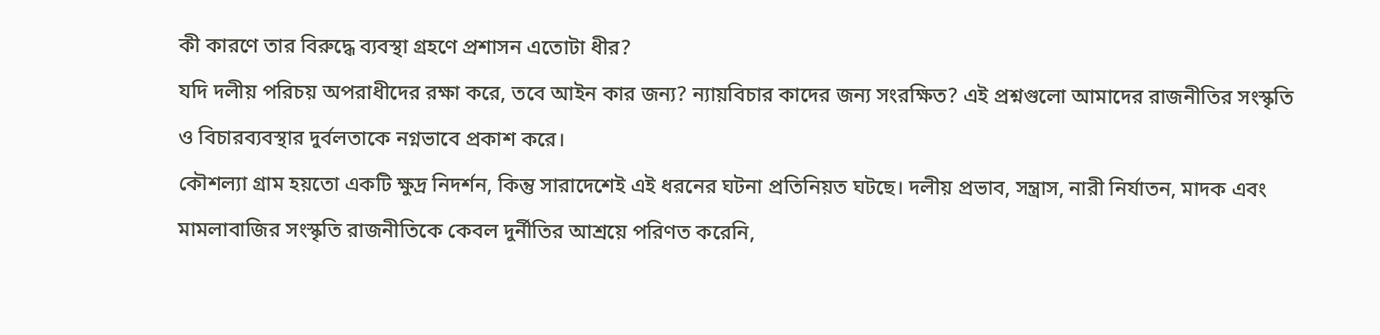কী কারণে তার বিরুদ্ধে ব্যবস্থা গ্রহণে প্রশাসন এতোটা ধীর?
যদি দলীয় পরিচয় অপরাধীদের রক্ষা করে, তবে আইন কার জন্য? ন্যায়বিচার কাদের জন্য সংরক্ষিত? এই প্রশ্নগুলো আমাদের রাজনীতির সংস্কৃতি ও বিচারব্যবস্থার দুর্বলতাকে নগ্নভাবে প্রকাশ করে।
কৌশল্যা গ্রাম হয়তো একটি ক্ষুদ্র নিদর্শন, কিন্তু সারাদেশেই এই ধরনের ঘটনা প্রতিনিয়ত ঘটছে। দলীয় প্রভাব, সন্ত্রাস, নারী নির্যাতন, মাদক এবং মামলাবাজির সংস্কৃতি রাজনীতিকে কেবল দুর্নীতির আশ্রয়ে পরিণত করেনি,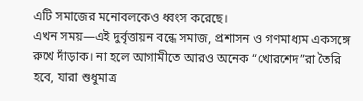এটি সমাজের মনোবলকেও ধ্বংস করেছে।
এখন সময়—এই দুর্বৃত্তায়ন বন্ধে সমাজ, প্রশাসন ও গণমাধ্যম একসঙ্গে রুখে দাঁড়াক। না হলে আগামীতে আরও অনেক “খোরশেদ”রা তৈরি হবে, যারা শুধুমাত্র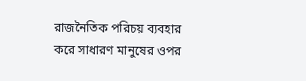রাজনৈতিক পরিচয় ব্যবহার করে সাধারণ মানুষের ওপর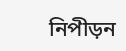নিপীড়ন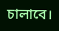চালাবে।